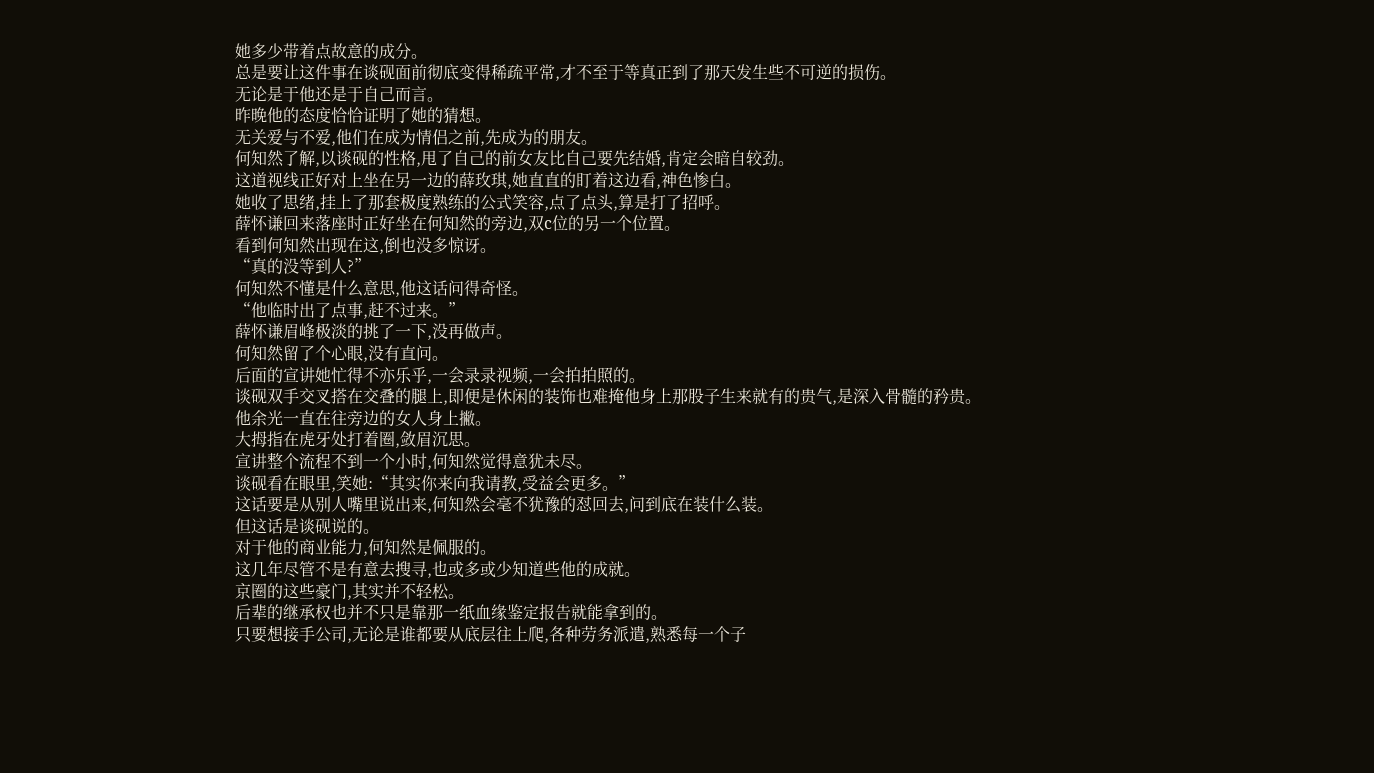她多少带着点故意的成分。
总是要让这件事在谈砚面前彻底变得稀疏平常,才不至于等真正到了那天发生些不可逆的损伤。
无论是于他还是于自己而言。
昨晚他的态度恰恰证明了她的猜想。
无关爱与不爱,他们在成为情侣之前,先成为的朋友。
何知然了解,以谈砚的性格,甩了自己的前女友比自己要先结婚,肯定会暗自较劲。
这道视线正好对上坐在另一边的薛玫琪,她直直的盯着这边看,神色惨白。
她收了思绪,挂上了那套极度熟练的公式笑容,点了点头,算是打了招呼。
薛怀谦回来落座时正好坐在何知然的旁边,双c位的另一个位置。
看到何知然出现在这,倒也没多惊讶。
“真的没等到人?”
何知然不懂是什么意思,他这话问得奇怪。
“他临时出了点事,赶不过来。”
薛怀谦眉峰极淡的挑了一下,没再做声。
何知然留了个心眼,没有直问。
后面的宣讲她忙得不亦乐乎,一会录录视频,一会拍拍照的。
谈砚双手交叉搭在交叠的腿上,即便是休闲的装饰也难掩他身上那股子生来就有的贵气,是深入骨髓的矜贵。
他余光一直在往旁边的女人身上撇。
大拇指在虎牙处打着圈,敛眉沉思。
宣讲整个流程不到一个小时,何知然觉得意犹未尽。
谈砚看在眼里,笑她:“其实你来向我请教,受益会更多。”
这话要是从别人嘴里说出来,何知然会毫不犹豫的怼回去,问到底在装什么装。
但这话是谈砚说的。
对于他的商业能力,何知然是佩服的。
这几年尽管不是有意去搜寻,也或多或少知道些他的成就。
京圈的这些豪门,其实并不轻松。
后辈的继承权也并不只是靠那一纸血缘鉴定报告就能拿到的。
只要想接手公司,无论是谁都要从底层往上爬,各种劳务派遣,熟悉每一个子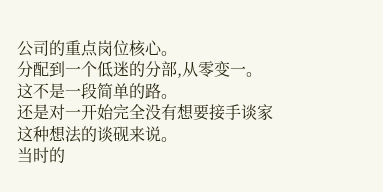公司的重点岗位核心。
分配到一个低迷的分部,从零变一。
这不是一段简单的路。
还是对一开始完全没有想要接手谈家这种想法的谈砚来说。
当时的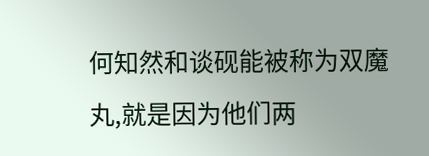何知然和谈砚能被称为双魔丸,就是因为他们两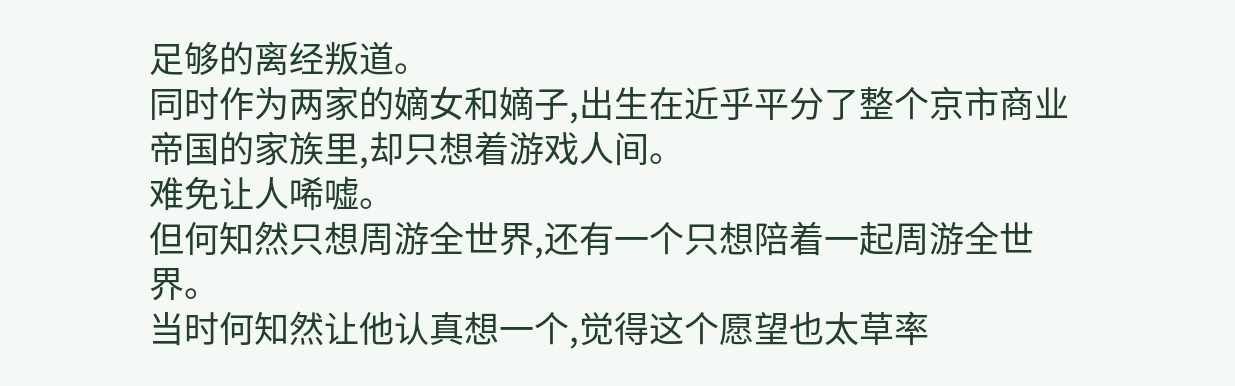足够的离经叛道。
同时作为两家的嫡女和嫡子,出生在近乎平分了整个京市商业帝国的家族里,却只想着游戏人间。
难免让人唏嘘。
但何知然只想周游全世界,还有一个只想陪着一起周游全世界。
当时何知然让他认真想一个,觉得这个愿望也太草率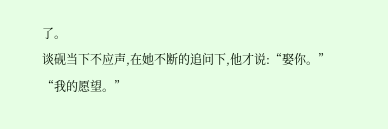了。
谈砚当下不应声,在她不断的追问下,他才说:“娶你。”
“我的愿望。”